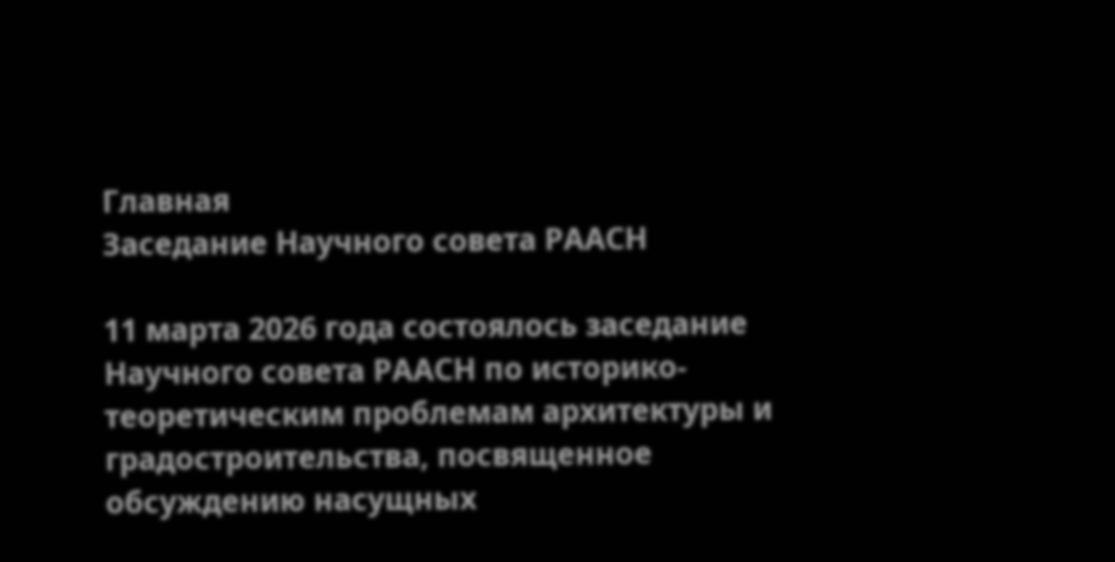Главная
Заседание Научного совета РААСН

11 марта 2026 года состоялось заседание Научного совета РААСН по историко-теоретическим проблемам архитектуры и градостроительства, посвященное обсуждению насущных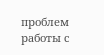проблем работы с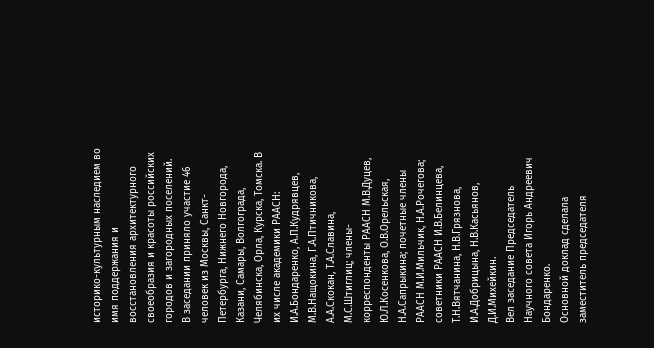историко-культурным наследием во имя поддержания и восстановления архитектурного своеобразия и красоты российских городов и загородных поселений.
В заседании приняло участие 46 человек из Москвы, Санкт-Петербурга, Нижнего Новгорода, Казани, Самары, Волгограда, Челябинска, Орла, Курска, Томска. В их числе академики РААСН: И.А.Бондаренко, А.П.Кудрявцев, М.В.Нащокина, Г.А.Птичникова, А.А.Скокан, Т.А.Славина, М.С.Штиглиц; члены-корреспонденты РААСН М.В.Дуцев, Ю.Л.Косенкова, О.В.Орельская, Н.А.Сапрыкина; почетные члены РААСН М.И.Мильчик, Н.А.Рочегова; советники РААСН И.В.Белинцева, Т.Н.Вятчанина, Н.В.Грязнова, И.А.Добрицына, Н.В.Касьянов, Д.И.Михейкин.
Вел заседание Председатель Научного совета Игорь Андреевич Бондаренко.
Основной доклад сделала заместитель председателя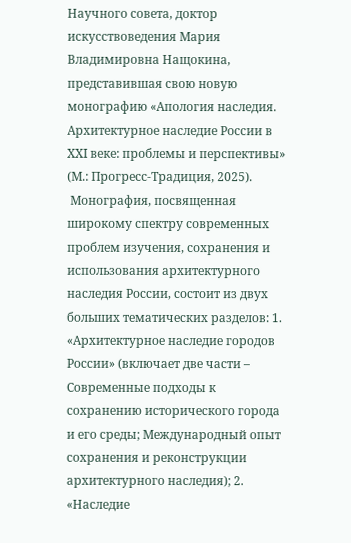Научного совета, доктор искусствоведения Мария Владимировна Нащокина, представившая свою новую монографию «Апология наследия. Архитектурное наследие России в XXI веке: проблемы и перспективы» (М.: Прогресс-Традиция, 2025).
 Монография, посвященная широкому спектру современных проблем изучения, сохранения и использования архитектурного наследия России, состоит из двух больших тематических разделов: 1. «Архитектурное наследие городов России» (включает две части – Современные подходы к сохранению исторического города и его среды; Международный опыт сохранения и реконструкции архитектурного наследия); 2. «Наследие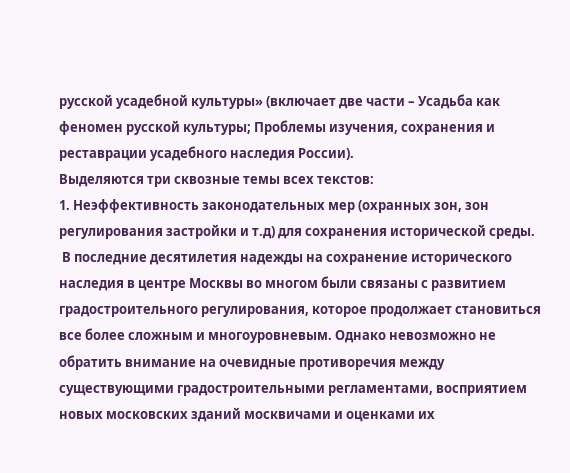русской усадебной культуры» (включает две части – Усадьба как феномен русской культуры; Проблемы изучения, сохранения и реставрации усадебного наследия России).
Выделяются три сквозные темы всех текстов:
1. Неэффективность законодательных мер (охранных зон, зон регулирования застройки и т.д) для сохранения исторической среды.
 В последние десятилетия надежды на сохранение исторического наследия в центре Москвы во многом были связаны с развитием градостроительного регулирования, которое продолжает становиться все более сложным и многоуровневым. Однако невозможно не обратить внимание на очевидные противоречия между существующими градостроительными регламентами, восприятием новых московских зданий москвичами и оценками их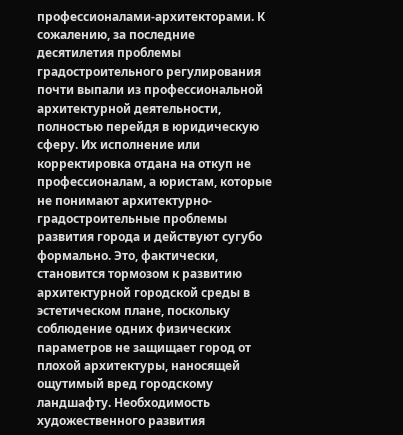профессионалами-архитекторами. К сожалению, за последние десятилетия проблемы градостроительного регулирования почти выпали из профессиональной архитектурной деятельности, полностью перейдя в юридическую сферу. Их исполнение или корректировка отдана на откуп не профессионалам, а юристам, которые не понимают архитектурно-градостроительные проблемы развития города и действуют сугубо формально. Это, фактически, становится тормозом к развитию архитектурной городской среды в эстетическом плане, поскольку соблюдение одних физических параметров не защищает город от плохой архитектуры, наносящей ощутимый вред городскому ландшафту. Необходимость художественного развития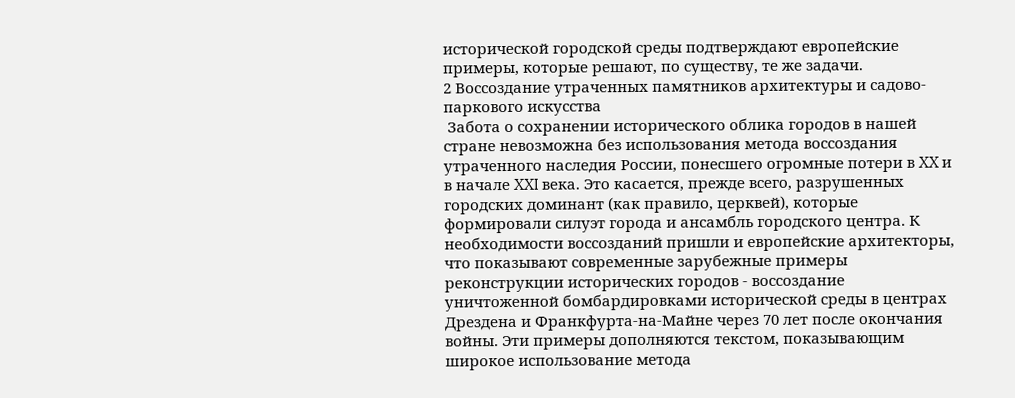исторической городской среды подтверждают европейские примеры, которые решают, по существу, те же задачи.
2 Воссоздание утраченных памятников архитектуры и садово-паркового искусства
 Забота о сохранении исторического облика городов в нашей стране невозможна без использования метода воссоздания утраченного наследия России, понесшего огромные потери в XX и в начале XXI века. Это касается, прежде всего, разрушенных городских доминант (как правило, церквей), которые формировали силуэт города и ансамбль городского центра. К необходимости воссозданий пришли и европейские архитекторы, что показывают современные зарубежные примеры реконструкции исторических городов - воссоздание уничтоженной бомбардировками исторической среды в центрах Дрездена и Франкфурта-на-Майне через 70 лет после окончания войны. Эти примеры дополняются текстом, показывающим широкое использование метода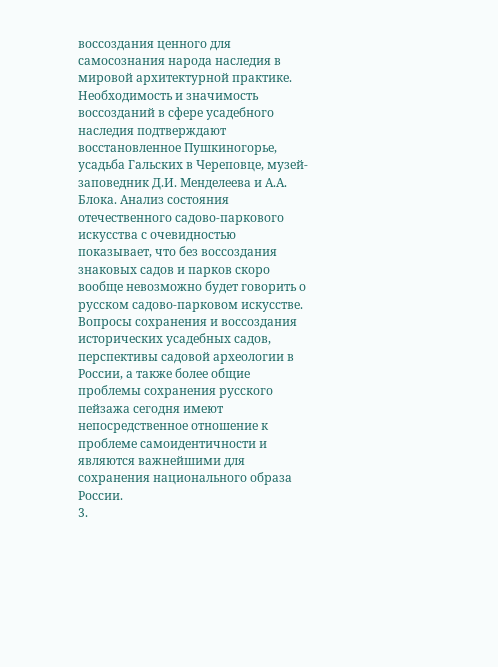воссоздания ценного для самосознания народа наследия в мировой архитектурной практике.
Необходимость и значимость воссозданий в сфере усадебного наследия подтверждают восстановленное Пушкиногорье, усадьба Гальских в Череповце, музей-заповедник Д.И. Менделеева и А.А. Блока. Анализ состояния отечественного садово-паркового искусства с очевидностью показывает, что без воссоздания знаковых садов и парков скоро вообще невозможно будет говорить о русском садово-парковом искусстве. Вопросы сохранения и воссоздания исторических усадебных садов, перспективы садовой археологии в России, а также более общие проблемы сохранения русского пейзажа сегодня имеют непосредственное отношение к проблеме самоидентичности и являются важнейшими для сохранения национального образа России.
3.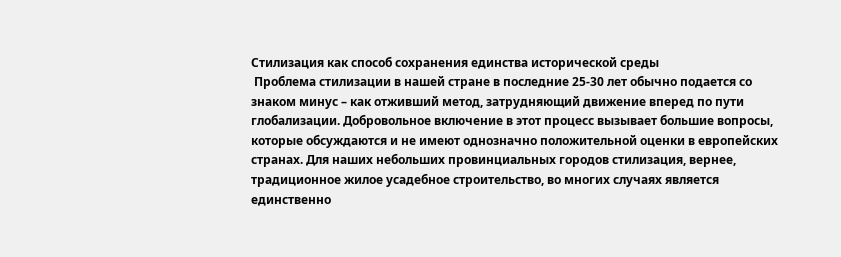Стилизация как способ сохранения единства исторической среды
 Проблема стилизации в нашей стране в последние 25-30 лет обычно подается со знаком минус – как отживший метод, затрудняющий движение вперед по пути глобализации. Добровольное включение в этот процесс вызывает большие вопросы, которые обсуждаются и не имеют однозначно положительной оценки в европейских странах. Для наших небольших провинциальных городов стилизация, вернее, традиционное жилое усадебное строительство, во многих случаях является единственно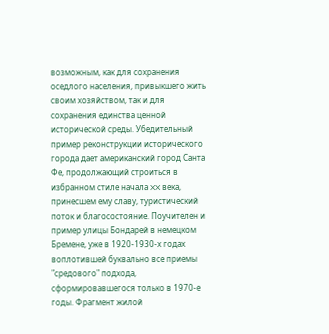возможным, как для сохранения оседлого населения, привыкшего жить своим хозяйством, так и для сохранения единства ценной исторической среды. Убедительный пример реконструкции исторического города дает американский город Санта Фе, продолжающий строиться в избранном стиле начала XX века, принесшем ему славу, туристический поток и благосостояние. Поучителен и пример улицы Бондарей в немецком Бремене, уже в 1920-1930-х годах воплотившей буквально все приемы "средового" подхода, сформировавшегося только в 1970-е годы. Фрагмент жилой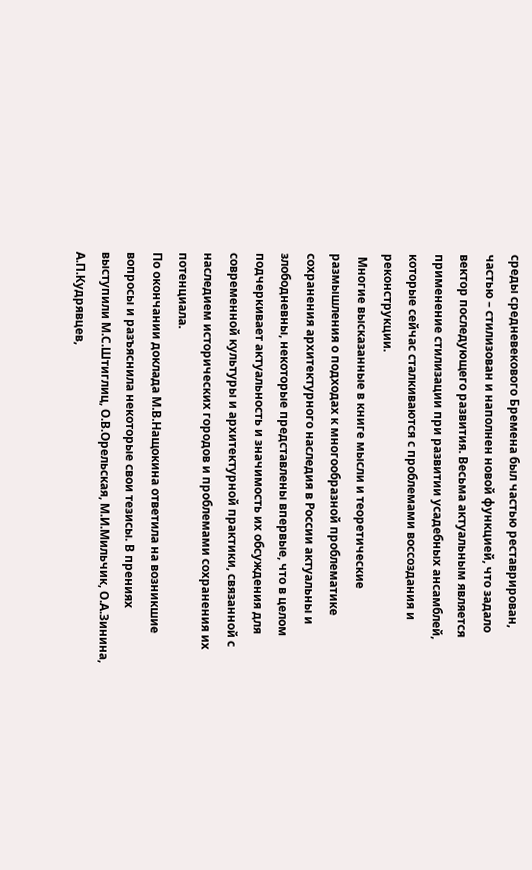среды средневекового Бремена был частью реставрирован, частью – стилизован и наполнен новой функцией, что задало вектор последующего развития. Весьма актуальным является применение стилизации при развитии усадебных ансамблей, которые сейчас сталкиваются с проблемами воссоздания и реконструкции.
 Многие высказанные в книге мысли и теоретические размышления о подходах к многообразной проблематике сохранения архитектурного наследия в России актуальны и злободневны, некоторые представлены впервые, что в целом подчеркивает актуальность и значимость их обсуждения для современной культуры и архитектурной практики, связанной с наследием исторических городов и проблемами сохранения их потенциала.
По окончании доклада М.В.Нащокина ответила на возникшие вопросы и разъяснила некоторые свои тезисы. В прениях выступили М.С.Штиглиц, О.В.Орельская, М.И.Мильчик, О.А.Зинина, А.П.Кудрявцев,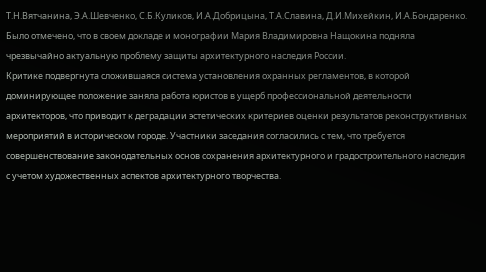Т.Н.Вятчанина, Э.А.Шевченко, С.Б.Куликов, И.А.Добрицына, Т.А.Славина, Д.И.Михейкин, И.А.Бондаренко. Было отмечено, что в своем докладе и монографии Мария Владимировна Нащокина подняла чрезвычайно актуальную проблему защиты архитектурного наследия России.
Критике подвергнута сложившаяся система установления охранных регламентов, в которой доминирующее положение заняла работа юристов в ущерб профессиональной деятельности архитекторов, что приводит к деградации эстетических критериев оценки результатов реконструктивных мероприятий в историческом городе. Участники заседания согласились с тем, что требуется совершенствование законодательных основ сохранения архитектурного и градостроительного наследия с учетом художественных аспектов архитектурного творчества.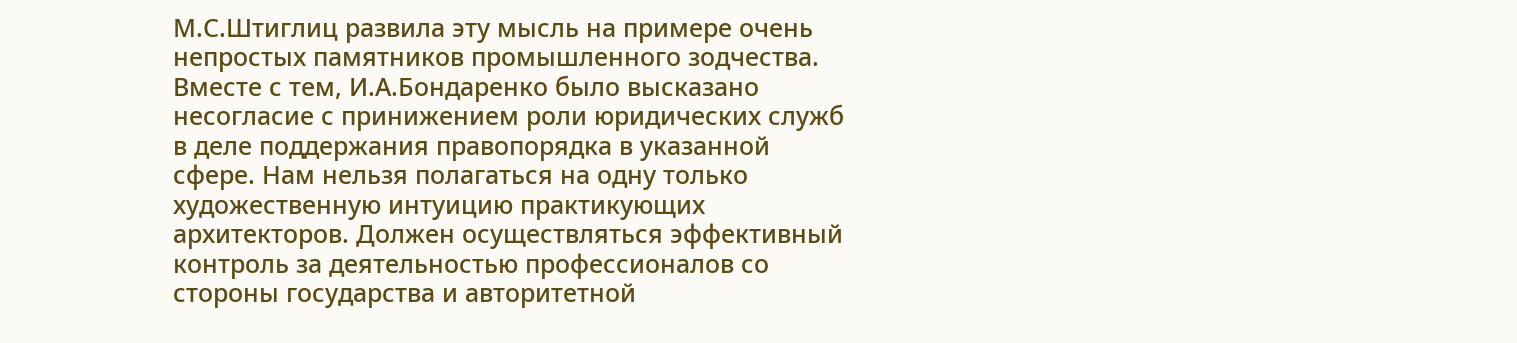М.С.Штиглиц развила эту мысль на примере очень непростых памятников промышленного зодчества.
Вместе с тем, И.А.Бондаренко было высказано несогласие с принижением роли юридических служб в деле поддержания правопорядка в указанной сфере. Нам нельзя полагаться на одну только художественную интуицию практикующих архитекторов. Должен осуществляться эффективный контроль за деятельностью профессионалов со стороны государства и авторитетной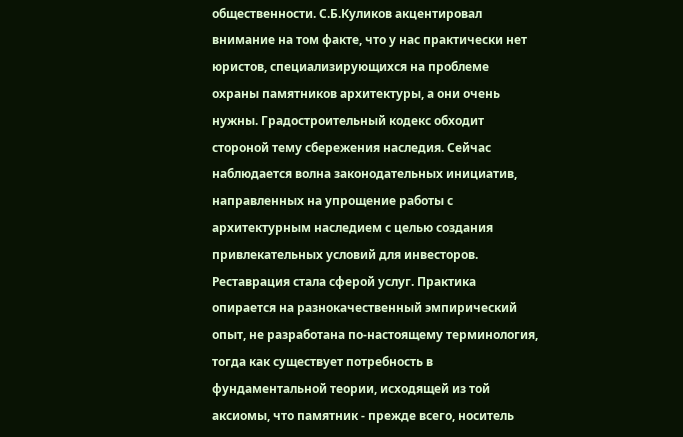общественности. С.Б.Куликов акцентировал внимание на том факте, что у нас практически нет юристов, специализирующихся на проблеме охраны памятников архитектуры, а они очень нужны. Градостроительный кодекс обходит стороной тему сбережения наследия. Сейчас наблюдается волна законодательных инициатив, направленных на упрощение работы с архитектурным наследием с целью создания привлекательных условий для инвесторов. Реставрация стала сферой услуг. Практика опирается на разнокачественный эмпирический опыт, не разработана по-настоящему терминология, тогда как существует потребность в фундаментальной теории, исходящей из той аксиомы, что памятник - прежде всего, носитель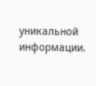уникальной информации.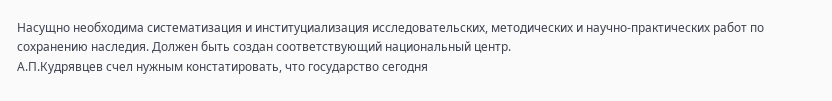Насущно необходима систематизация и институциализация исследовательских, методических и научно-практических работ по сохранению наследия. Должен быть создан соответствующий национальный центр.
А.П.Кудрявцев счел нужным констатировать, что государство сегодня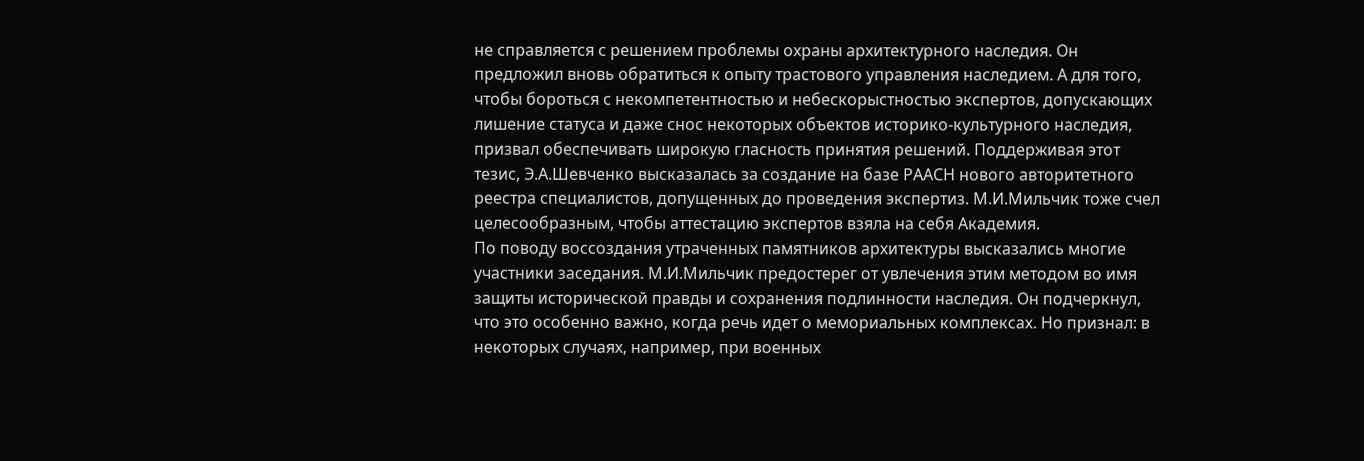не справляется с решением проблемы охраны архитектурного наследия. Он предложил вновь обратиться к опыту трастового управления наследием. А для того, чтобы бороться с некомпетентностью и небескорыстностью экспертов, допускающих лишение статуса и даже снос некоторых объектов историко-культурного наследия, призвал обеспечивать широкую гласность принятия решений. Поддерживая этот тезис, Э.А.Шевченко высказалась за создание на базе РААСН нового авторитетного реестра специалистов, допущенных до проведения экспертиз. М.И.Мильчик тоже счел целесообразным, чтобы аттестацию экспертов взяла на себя Академия.
По поводу воссоздания утраченных памятников архитектуры высказались многие участники заседания. М.И.Мильчик предостерег от увлечения этим методом во имя защиты исторической правды и сохранения подлинности наследия. Он подчеркнул, что это особенно важно, когда речь идет о мемориальных комплексах. Но признал: в некоторых случаях, например, при военных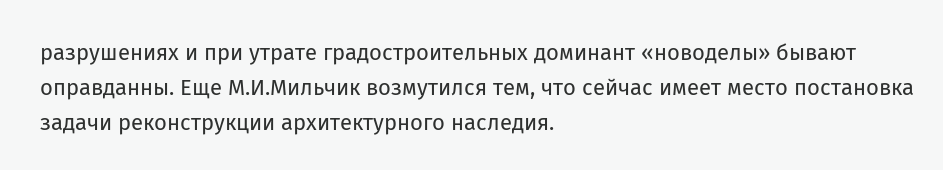разрушениях и при утрате градостроительных доминант «новоделы» бывают оправданны. Еще М.И.Мильчик возмутился тем, что сейчас имеет место постановка задачи реконструкции архитектурного наследия.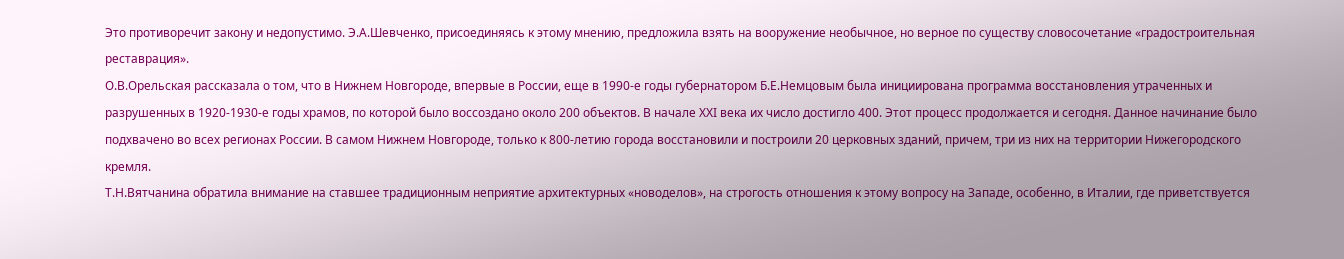Это противоречит закону и недопустимо. Э.А.Шевченко, присоединяясь к этому мнению, предложила взять на вооружение необычное, но верное по существу словосочетание «градостроительная реставрация».
О.В.Орельская рассказала о том, что в Нижнем Новгороде, впервые в России, еще в 1990-е годы губернатором Б.Е.Немцовым была инициирована программа восстановления утраченных и разрушенных в 1920-1930-е годы храмов, по которой было воссоздано около 200 объектов. В начале ХХI века их число достигло 400. Этот процесс продолжается и сегодня. Данное начинание было подхвачено во всех регионах России. В самом Нижнем Новгороде, только к 800-летию города восстановили и построили 20 церковных зданий, причем, три из них на территории Нижегородского кремля.
Т.Н.Вятчанина обратила внимание на ставшее традиционным неприятие архитектурных «новоделов», на строгость отношения к этому вопросу на Западе, особенно, в Италии, где приветствуется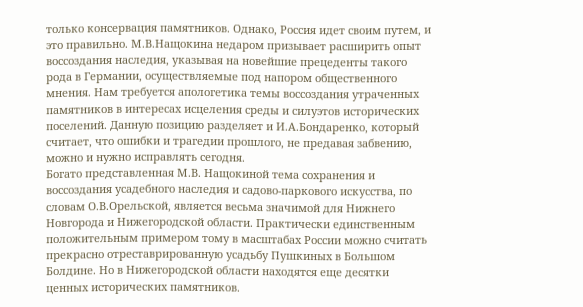только консервация памятников. Однако, Россия идет своим путем, и это правильно. М.В.Нащокина недаром призывает расширить опыт воссоздания наследия, указывая на новейшие прецеденты такого рода в Германии, осуществляемые под напором общественного мнения. Нам требуется апологетика темы воссоздания утраченных памятников в интересах исцеления среды и силуэтов исторических поселений. Данную позицию разделяет и И.А.Бондаренко, который считает, что ошибки и трагедии прошлого, не предавая забвению, можно и нужно исправлять сегодня.
Богато представленная М.В. Нащокиной тема сохранения и воссоздания усадебного наследия и садово-паркового искусства, по словам О.В.Орельской, является весьма значимой для Нижнего Новгорода и Нижегородской области. Практически единственным положительным примером тому в масштабах России можно считать прекрасно отреставрированную усадьбу Пушкиных в Большом Болдине. Но в Нижегородской области находятся еще десятки ценных исторических памятников.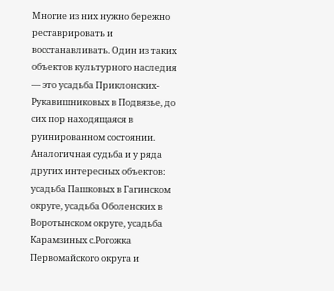Многие из них нужно бережно реставрировать и восстанавливать. Один из таких объектов культурного наследия — это усадьба Приклонских-Рукавишниковых в Подвязье, до сих пор находящаяся в руинированном состоянии. Аналогичная судьба и у ряда других интересных объектов: усадьба Пашковых в Гагинском округе, усадьба Оболенских в Воротынском округе, усадьба Карамзиных с.Рогожка Первомайского округа и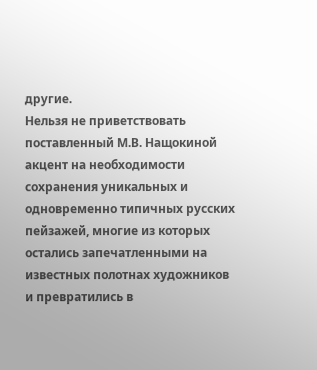другие.
Нельзя не приветствовать поставленный М.В. Нащокиной акцент на необходимости сохранения уникальных и одновременно типичных русских пейзажей, многие из которых остались запечатленными на известных полотнах художников и превратились в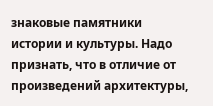знаковые памятники истории и культуры. Надо признать, что в отличие от произведений архитектуры,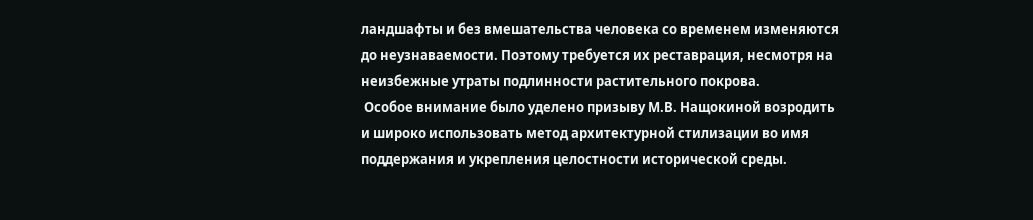ландшафты и без вмешательства человека со временем изменяются до неузнаваемости. Поэтому требуется их реставрация, несмотря на неизбежные утраты подлинности растительного покрова.
 Особое внимание было уделено призыву М.В. Нащокиной возродить и широко использовать метод архитектурной стилизации во имя поддержания и укрепления целостности исторической среды.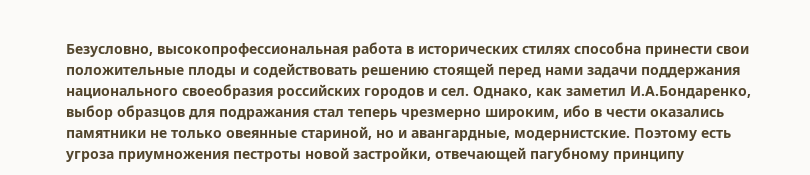Безусловно, высокопрофессиональная работа в исторических стилях способна принести свои положительные плоды и содействовать решению стоящей перед нами задачи поддержания национального своеобразия российских городов и сел. Однако, как заметил И.А.Бондаренко, выбор образцов для подражания стал теперь чрезмерно широким, ибо в чести оказались памятники не только овеянные стариной, но и авангардные, модернистские. Поэтому есть угроза приумножения пестроты новой застройки, отвечающей пагубному принципу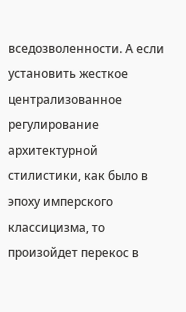вседозволенности. А если установить жесткое централизованное регулирование архитектурной стилистики, как было в эпоху имперского классицизма, то произойдет перекос в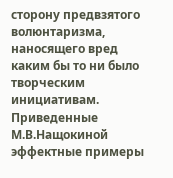сторону предвзятого волюнтаризма, наносящего вред каким бы то ни было творческим инициативам.
Приведенные М.В.Нащокиной эффектные примеры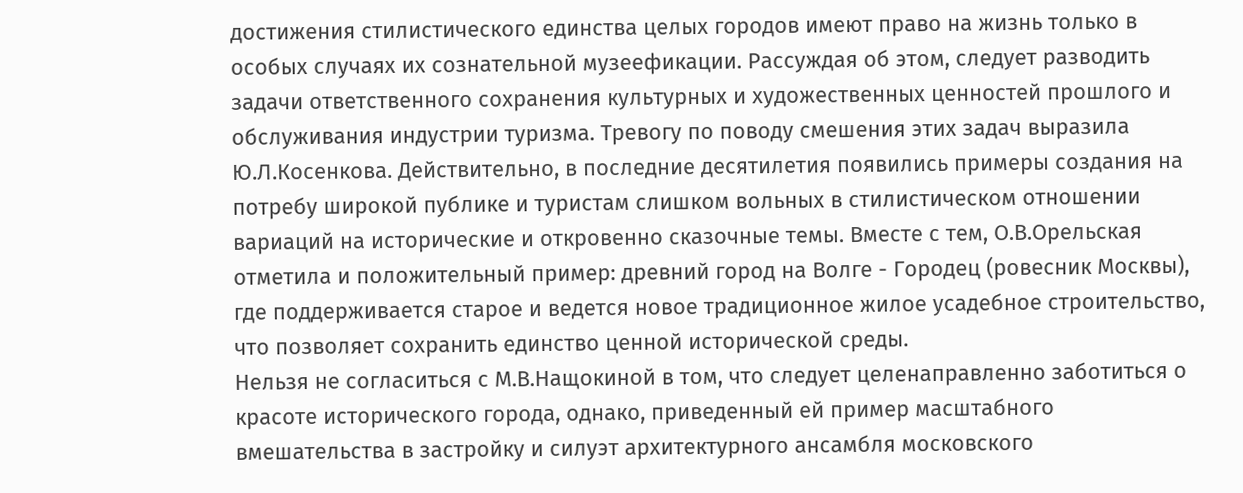достижения стилистического единства целых городов имеют право на жизнь только в особых случаях их сознательной музеефикации. Рассуждая об этом, следует разводить задачи ответственного сохранения культурных и художественных ценностей прошлого и обслуживания индустрии туризма. Тревогу по поводу смешения этих задач выразила Ю.Л.Косенкова. Действительно, в последние десятилетия появились примеры создания на потребу широкой публике и туристам слишком вольных в стилистическом отношении вариаций на исторические и откровенно сказочные темы. Вместе с тем, О.В.Орельская отметила и положительный пример: древний город на Волге - Городец (ровесник Москвы), где поддерживается старое и ведется новое традиционное жилое усадебное строительство, что позволяет сохранить единство ценной исторической среды.
Нельзя не согласиться с М.В.Нащокиной в том, что следует целенаправленно заботиться о красоте исторического города, однако, приведенный ей пример масштабного вмешательства в застройку и силуэт архитектурного ансамбля московского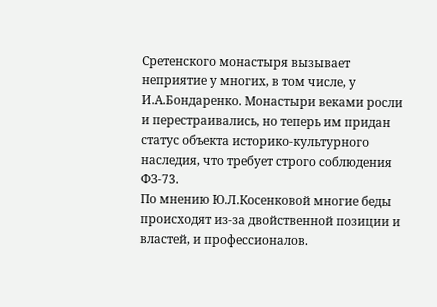Сретенского монастыря вызывает неприятие у многих, в том числе, у И.А.Бондаренко. Монастыри веками росли и перестраивались, но теперь им придан статус объекта историко-культурного наследия, что требует строго соблюдения ФЗ-73.
По мнению Ю.Л.Косенковой многие беды происходят из-за двойственной позиции и властей, и профессионалов.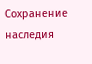Сохранение наследия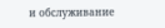и обслуживание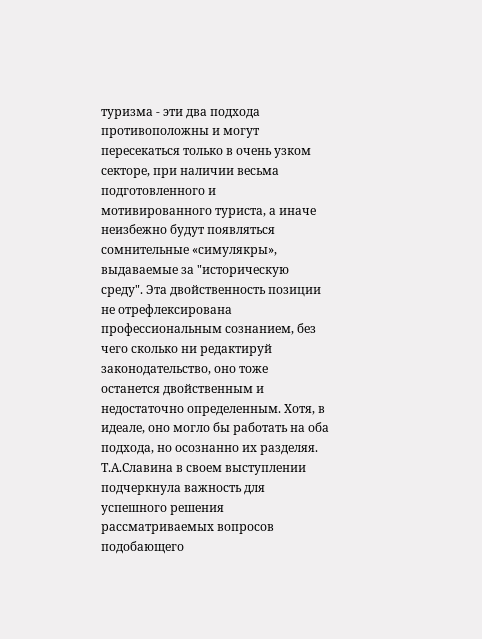туризма - эти два подхода противоположны и могут пересекаться только в очень узком секторе, при наличии весьма подготовленного и мотивированного туриста, а иначе неизбежно будут появляться сомнительные «симулякры», выдаваемые за "историческую среду". Эта двойственность позиции не отрефлексирована профессиональным сознанием, без чего сколько ни редактируй законодательство, оно тоже останется двойственным и недостаточно определенным. Хотя, в идеале, оно могло бы работать на оба подхода, но осознанно их разделяя.
Т.А.Славина в своем выступлении подчеркнула важность для успешного решения рассматриваемых вопросов подобающего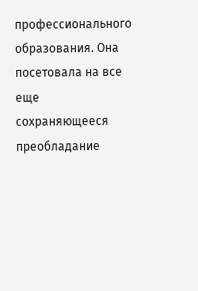профессионального образования. Она посетовала на все еще сохраняющееся преобладание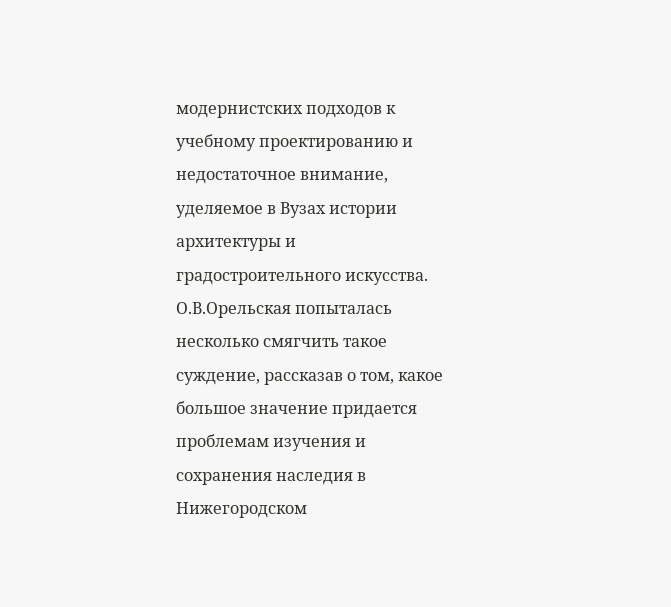модернистских подходов к учебному проектированию и недостаточное внимание, уделяемое в Вузах истории архитектуры и градостроительного искусства. О.В.Орельская попыталась несколько смягчить такое суждение, рассказав о том, какое большое значение придается проблемам изучения и сохранения наследия в Нижегородском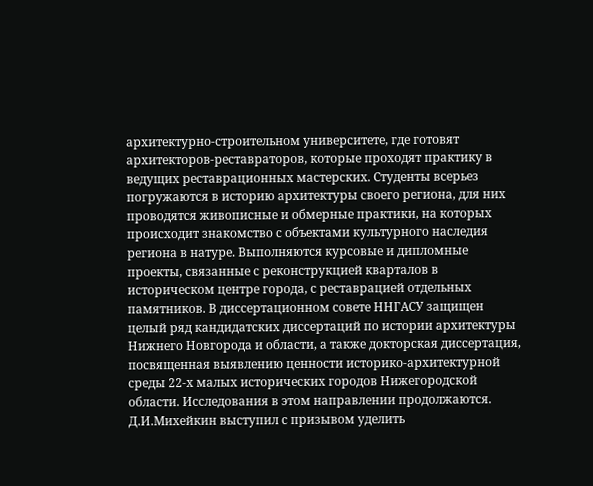архитектурно-строительном университете, где готовят архитекторов-реставраторов, которые проходят практику в ведущих реставрационных мастерских. Студенты всерьез погружаются в историю архитектуры своего региона, для них проводятся живописные и обмерные практики, на которых происходит знакомство с объектами культурного наследия региона в натуре. Выполняются курсовые и дипломные проекты, связанные с реконструкцией кварталов в историческом центре города, с реставрацией отдельных памятников. В диссертационном совете ННГАСУ защищен целый ряд кандидатских диссертаций по истории архитектуры Нижнего Новгорода и области, а также докторская диссертация, посвященная выявлению ценности историко-архитектурной среды 22-х малых исторических городов Нижегородской области. Исследования в этом направлении продолжаются.
Д.И.Михейкин выступил с призывом уделить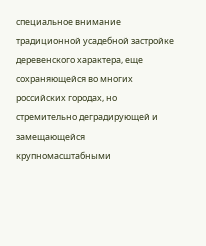специальное внимание традиционной усадебной застройке деревенского характера, еще сохраняющейся во многих российских городах, но стремительно деградирующей и замещающейся крупномасштабными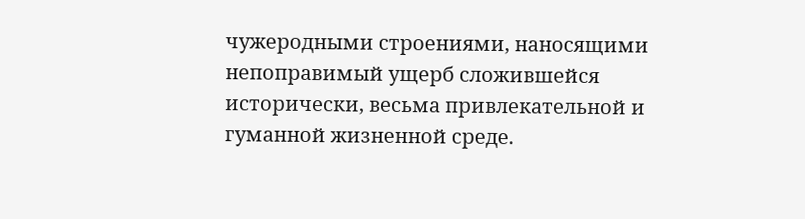чужеродными строениями, наносящими непоправимый ущерб сложившейся исторически, весьма привлекательной и гуманной жизненной среде.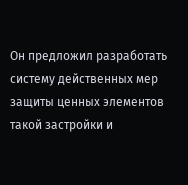Он предложил разработать систему действенных мер защиты ценных элементов такой застройки и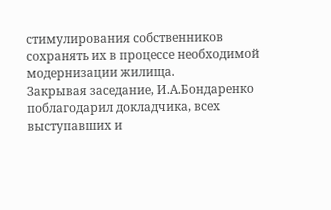стимулирования собственников сохранять их в процессе необходимой модернизации жилища.
Закрывая заседание, И.А.Бондаренко поблагодарил докладчика, всех выступавших и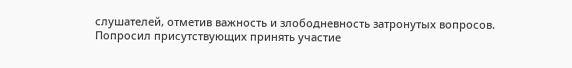слушателей, отметив важность и злободневность затронутых вопросов. Попросил присутствующих принять участие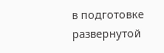в подготовке развернутой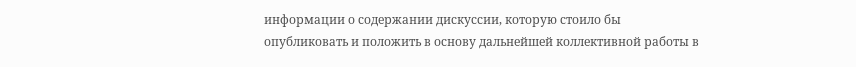информации о содержании дискуссии, которую стоило бы опубликовать и положить в основу дальнейшей коллективной работы в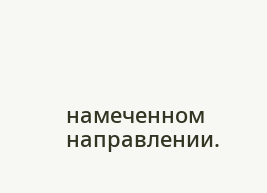намеченном направлении.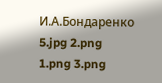И.А.Бондаренко
5.jpg 2.png 1.png 3.png